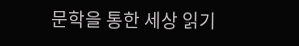문학을 통한 세상 읽기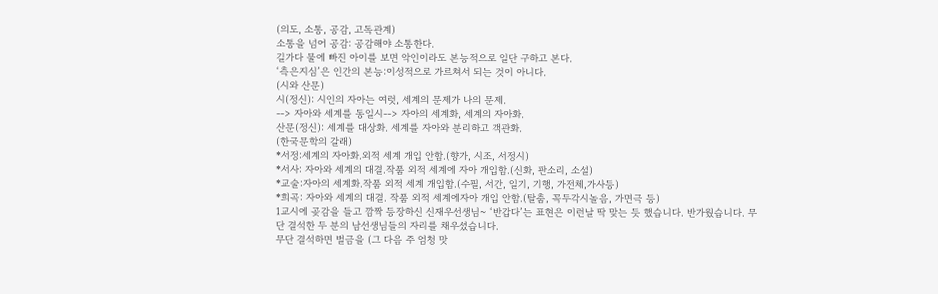(의도, 소통, 공감, 고독관계)
소통을 넘어 공감: 공감해야 소통한다.
길가다 물에 빠진 아이를 보면 악인이라도 본능적으로 일단 구하고 본다.
‘측은지심’은 인간의 본능:이성적으로 가르쳐서 되는 것이 아니다.
(시와 산문)
시(정신): 시인의 자아는 여럿, 세계의 문제가 나의 문제.
--> 자아와 세계를 동일시--> 자아의 세계화, 세계의 자아화.
산문(정신): 세계를 대상화. 세계를 자아와 분리하고 객관화.
(한국문학의 갈래)
*서정:세계의 자아화.외적 세계 개입 안함.(향가, 시조, 서정시)
*서사: 자아와 세계의 대결.작품 외적 세계에 자아 개입함.(신화, 판소리, 소설)
*교술:자아의 세계화.작품 외적 세계 개입함.(수필, 서간, 일기, 기행, 가전체,가사등)
*희곡: 자아와 세계의 대결. 작품 외적 세계에자아 개입 안함.(탈춤, 꼭두각시놀음, 가면극 등)
1교시에 곶감을 들고 깜짝 등장하신 신재우선생님~ ‘반갑다’는 표현은 이런날 딱 맞는 듯 했습니다. 반가웠습니다. 무단 결석한 두 분의 남선생님들의 자리를 채우셨습니다.
무단 결석하면 벌금을 (그 다음 주 엄청 맛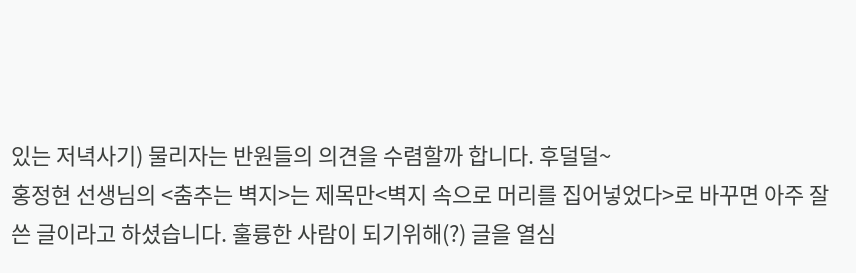있는 저녁사기) 물리자는 반원들의 의견을 수렴할까 합니다. 후덜덜~
홍정현 선생님의 <춤추는 벽지>는 제목만<벽지 속으로 머리를 집어넣었다>로 바꾸면 아주 잘 쓴 글이라고 하셨습니다. 훌륭한 사람이 되기위해(?) 글을 열심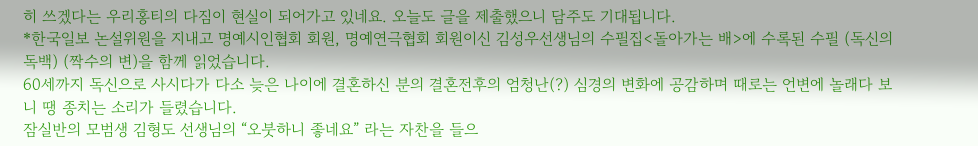히 쓰겠다는 우리홍티의 다짐이 현실이 되어가고 있네요. 오늘도 글을 제출했으니 담주도 기대됩니다.
*한국일보 논설위원을 지내고 명예시인협회 회원, 명예연극협회 회원이신 김성우선생님의 수필집<돌아가는 배>에 수록된 수필 (독신의 독백) (짝수의 변)을 함께 읽었습니다.
60세까지 독신으로 사시다가 다소 늦은 나이에 결혼하신 분의 결혼전후의 엄청난(?) 심경의 변화에 공감하며 때로는 언변에 놀래다 보니 땡 종치는 소리가 들렸습니다.
잠실반의 모범생 김형도 선생님의 “오붓하니 좋네요” 라는 자찬을 들으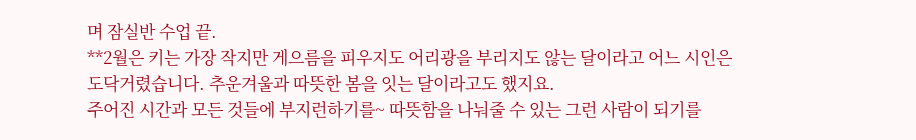며 잠실반 수업 끝.
**2월은 키는 가장 작지만 게으름을 피우지도 어리광을 부리지도 않는 달이라고 어느 시인은
도닥거렸습니다. 추운겨울과 따뜻한 봄을 잇는 달이라고도 했지요.
주어진 시간과 모든 것들에 부지런하기를~ 따뜻함을 나눠줄 수 있는 그런 사람이 되기를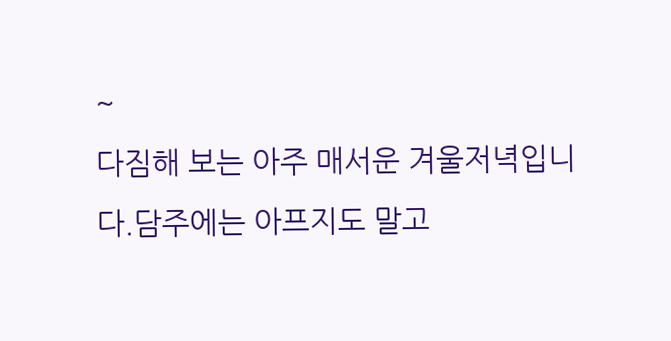~
다짐해 보는 아주 매서운 겨울저녁입니다.담주에는 아프지도 말고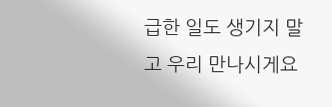급한 일도 생기지 말고 우리 만나시게요